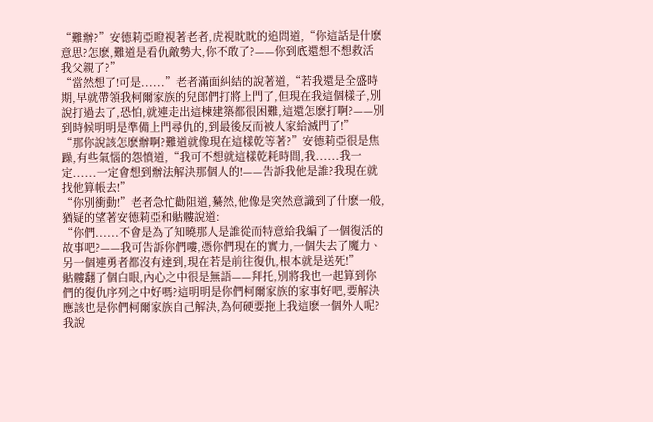“難辦?”安德莉亞瞪視著老者,虎視眈眈的追問道,“你這話是什麽意思?怎麽,難道是看仇敵勢大,你不敢了?——你到底還想不想救活我父親了?”
“當然想了!可是......”老者滿面糾結的說著道,“若我還是全盛時期,早就帶領我柯爾家族的兒郎們打將上門了,但現在我這個樣子,別說打過去了,恐怕,就連走出這棟建築都很困難,這還怎麽打啊?——別到時候明明是準備上門尋仇的,到最後反而被人家給滅門了!”
“那你說該怎麽辦啊?難道就像現在這樣乾等著?”安德莉亞很是焦躁,有些氣惱的怨憤道,“我可不想就這樣乾耗時間,我......我一定......一定會想到辦法解決那個人的!——告訴我他是誰?我現在就找他算帳去!”
“你別衝動!”老者急忙勸阻道,驀然,他像是突然意識到了什麽一般,猶疑的望著安德莉亞和骷髏說道:
“你們......不會是為了知曉那人是誰從而特意給我編了一個復活的故事吧?——我可告訴你們嘍,憑你們現在的實力,一個失去了魔力、另一個連勇者都沒有達到,現在若是前往復仇,根本就是送死!”
骷髏翻了個白眼,內心之中很是無語——拜托,別將我也一起算到你們的復仇序列之中好嗎?這明明是你們柯爾家族的家事好吧,要解決應該也是你們柯爾家族自己解決,為何硬要拖上我這麽一個外人呢?我說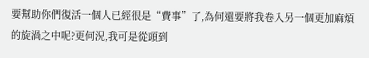要幫助你們復活一個人已經很是“費事”了,為何還要將我卷入另一個更加麻煩的旋渦之中呢?更何況,我可是從頭到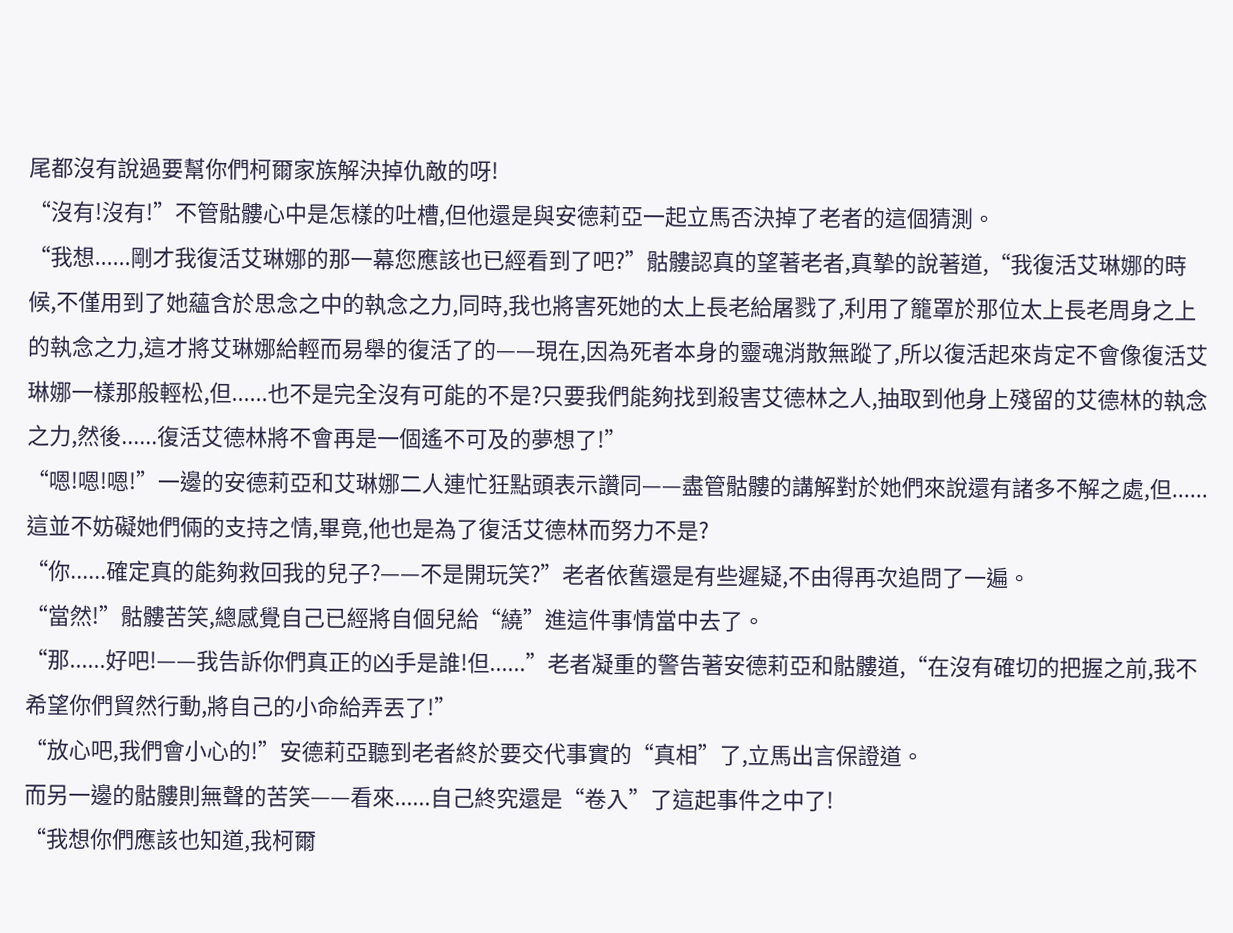尾都沒有說過要幫你們柯爾家族解決掉仇敵的呀!
“沒有!沒有!”不管骷髏心中是怎樣的吐槽,但他還是與安德莉亞一起立馬否決掉了老者的這個猜測。
“我想......剛才我復活艾琳娜的那一幕您應該也已經看到了吧?”骷髏認真的望著老者,真摯的說著道,“我復活艾琳娜的時候,不僅用到了她蘊含於思念之中的執念之力,同時,我也將害死她的太上長老給屠戮了,利用了籠罩於那位太上長老周身之上的執念之力,這才將艾琳娜給輕而易舉的復活了的——現在,因為死者本身的靈魂消散無蹤了,所以復活起來肯定不會像復活艾琳娜一樣那般輕松,但......也不是完全沒有可能的不是?只要我們能夠找到殺害艾德林之人,抽取到他身上殘留的艾德林的執念之力,然後......復活艾德林將不會再是一個遙不可及的夢想了!”
“嗯!嗯!嗯!”一邊的安德莉亞和艾琳娜二人連忙狂點頭表示讚同——盡管骷髏的講解對於她們來說還有諸多不解之處,但......這並不妨礙她們倆的支持之情,畢竟,他也是為了復活艾德林而努力不是?
“你......確定真的能夠救回我的兒子?——不是開玩笑?”老者依舊還是有些遲疑,不由得再次追問了一遍。
“當然!”骷髏苦笑,總感覺自己已經將自個兒給“繞”進這件事情當中去了。
“那......好吧!——我告訴你們真正的凶手是誰!但......”老者凝重的警告著安德莉亞和骷髏道,“在沒有確切的把握之前,我不希望你們貿然行動,將自己的小命給弄丟了!”
“放心吧,我們會小心的!”安德莉亞聽到老者終於要交代事實的“真相”了,立馬出言保證道。
而另一邊的骷髏則無聲的苦笑——看來......自己終究還是“卷入”了這起事件之中了!
“我想你們應該也知道,我柯爾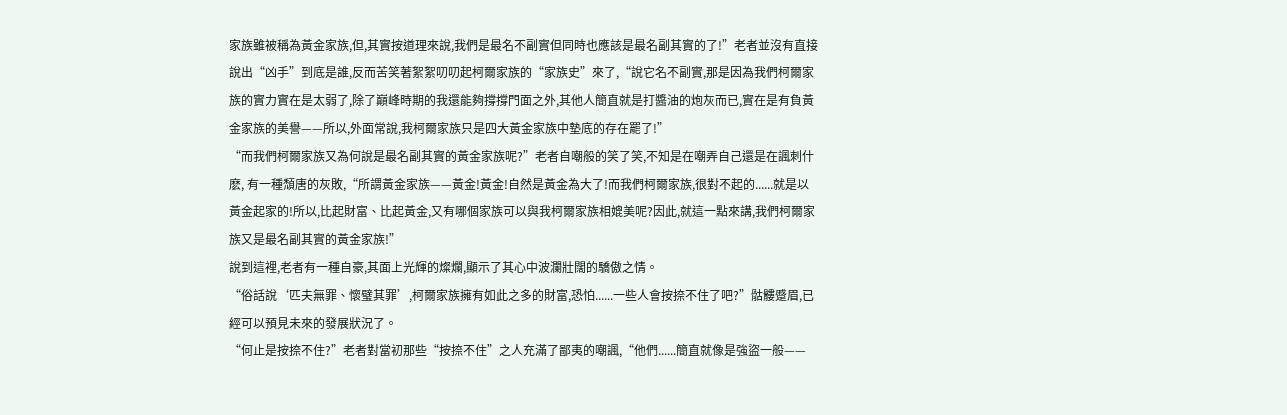家族雖被稱為黃金家族,但,其實按道理來說,我們是最名不副實但同時也應該是最名副其實的了!”老者並沒有直接說出“凶手”到底是誰,反而苦笑著絮絮叨叨起柯爾家族的“家族史”來了,“說它名不副實,那是因為我們柯爾家族的實力實在是太弱了,除了巔峰時期的我還能夠撐撐門面之外,其他人簡直就是打醬油的炮灰而已,實在是有負黃金家族的美譽——所以,外面常說,我柯爾家族只是四大黃金家族中墊底的存在罷了!”
“而我們柯爾家族又為何說是最名副其實的黃金家族呢?”老者自嘲般的笑了笑,不知是在嘲弄自己還是在諷刺什麽, 有一種頹唐的灰敗,“所謂黃金家族——黃金!黃金!自然是黃金為大了!而我們柯爾家族,很對不起的......就是以黃金起家的!所以,比起財富、比起黃金,又有哪個家族可以與我柯爾家族相媲美呢?因此,就這一點來講,我們柯爾家族又是最名副其實的黃金家族!”
說到這裡,老者有一種自豪,其面上光輝的燦爛,顯示了其心中波瀾壯闊的驕傲之情。
“俗話說‘匹夫無罪、懷璧其罪’,柯爾家族擁有如此之多的財富,恐怕......一些人會按捺不住了吧?”骷髏蹙眉,已經可以預見未來的發展狀況了。
“何止是按捺不住?”老者對當初那些“按捺不住”之人充滿了鄙夷的嘲諷,“他們......簡直就像是強盜一般——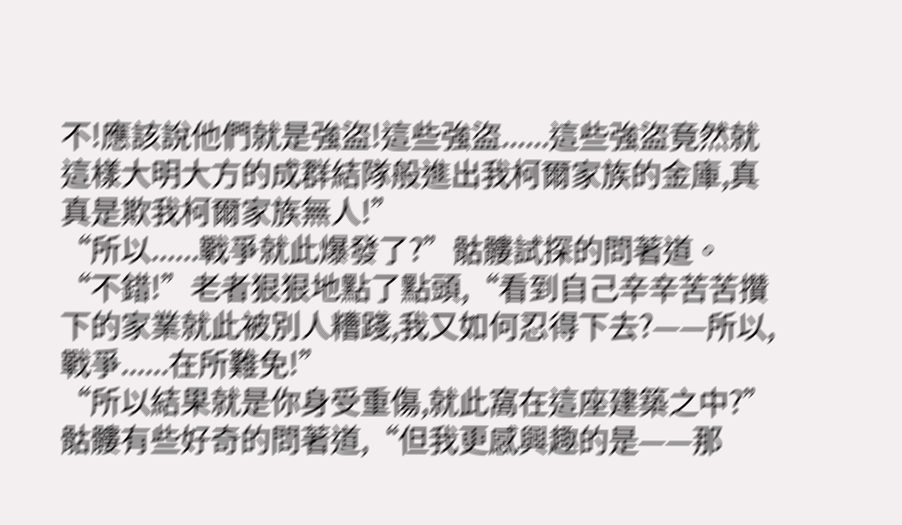不!應該說他們就是強盜!這些強盜......這些強盜竟然就這樣大明大方的成群結隊般進出我柯爾家族的金庫,真真是欺我柯爾家族無人!”
“所以......戰爭就此爆發了?”骷髏試探的問著道。
“不錯!”老者狠狠地點了點頭,“看到自己辛辛苦苦攢下的家業就此被別人糟踐,我又如何忍得下去?——所以,戰爭......在所難免!”
“所以結果就是你身受重傷,就此窩在這座建築之中?”骷髏有些好奇的問著道,“但我更感興趣的是——那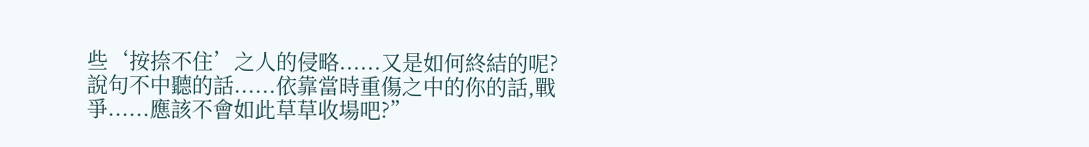些‘按捺不住’之人的侵略......又是如何終結的呢?說句不中聽的話......依靠當時重傷之中的你的話,戰爭......應該不會如此草草收場吧?”